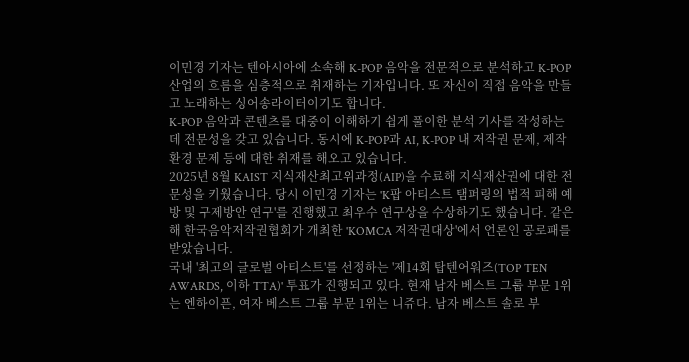이민경 기자는 텐아시아에 소속해 K-POP 음악을 전문적으로 분석하고 K-POP 산업의 흐름을 심층적으로 취재하는 기자입니다. 또 자신이 직접 음악을 만들고 노래하는 싱어송라이터이기도 합니다.
K-POP 음악과 콘텐츠를 대중이 이해하기 쉽게 풀이한 분석 기사를 작성하는데 전문성을 갖고 있습니다. 동시에 K-POP과 AI, K-POP 내 저작권 문제, 제작 환경 문제 등에 대한 취재를 해오고 있습니다.
2025년 8월 KAIST 지식재산최고위과정(AIP)을 수료해 지식재산권에 대한 전문성을 키웠습니다. 당시 이민경 기자는 'K팝 아티스트 탬퍼링의 법적 피해 예방 및 구제방안 연구'를 진행했고 최우수 연구상을 수상하기도 했습니다. 같은 해 한국음악저작권협회가 개최한 'KOMCA 저작권대상'에서 언론인 공로패를 받았습니다.
국내 '최고의 글로벌 아티스트'를 선정하는 '제14회 탑텐어워즈(TOP TEN AWARDS, 이하 TTA)' 투표가 진행되고 있다. 현재 남자 베스트 그룹 부문 1위는 엔하이픈, 여자 베스트 그룹 부문 1위는 니쥬다. 남자 베스트 솔로 부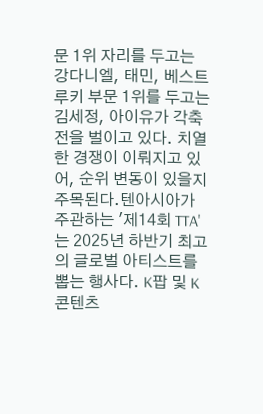문 1위 자리를 두고는 강다니엘, 태민, 베스트 루키 부문 1위를 두고는 김세정, 아이유가 각축전을 벌이고 있다. 치열한 경쟁이 이뤄지고 있어, 순위 변동이 있을지 주목된다.텐아시아가 주관하는 '제14회 TTA'는 2025년 하반기 최고의 글로벌 아티스트를 뽑는 행사다. K팝 및 K 콘텐츠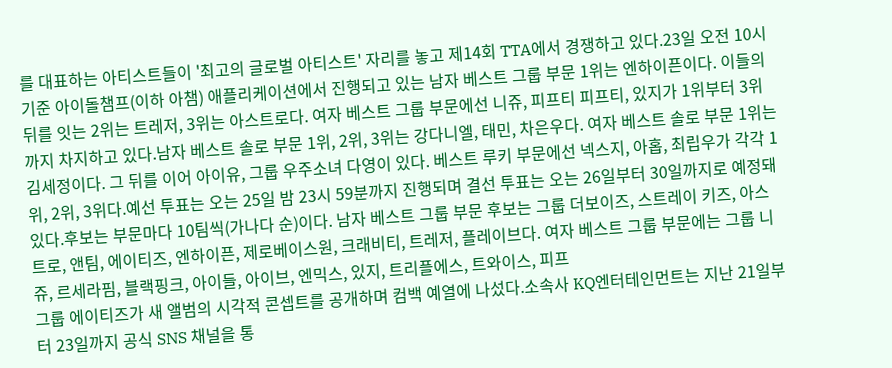를 대표하는 아티스트들이 '최고의 글로벌 아티스트' 자리를 놓고 제14회 TTA에서 경쟁하고 있다.23일 오전 10시 기준 아이돌챔프(이하 아챔) 애플리케이션에서 진행되고 있는 남자 베스트 그룹 부문 1위는 엔하이픈이다. 이들의 뒤를 잇는 2위는 트레저, 3위는 아스트로다. 여자 베스트 그룹 부문에선 니쥬, 피프티 피프티, 있지가 1위부터 3위까지 차지하고 있다.남자 베스트 솔로 부문 1위, 2위, 3위는 강다니엘, 태민, 차은우다. 여자 베스트 솔로 부문 1위는 김세정이다. 그 뒤를 이어 아이유, 그룹 우주소녀 다영이 있다. 베스트 루키 부문에선 넥스지, 아홉, 최립우가 각각 1위, 2위, 3위다.예선 투표는 오는 25일 밤 23시 59분까지 진행되며 결선 투표는 오는 26일부터 30일까지로 예정돼 있다.후보는 부문마다 10팀씩(가나다 순)이다. 남자 베스트 그룹 부문 후보는 그룹 더보이즈, 스트레이 키즈, 아스트로, 앤팀, 에이티즈, 엔하이픈, 제로베이스원, 크래비티, 트레저, 플레이브다. 여자 베스트 그룹 부문에는 그룹 니쥬, 르세라핌, 블랙핑크, 아이들, 아이브, 엔믹스, 있지, 트리플에스, 트와이스, 피프
그룹 에이티즈가 새 앨범의 시각적 콘셉트를 공개하며 컴백 예열에 나섰다.소속사 KQ엔터테인먼트는 지난 21일부터 23일까지 공식 SNS 채널을 통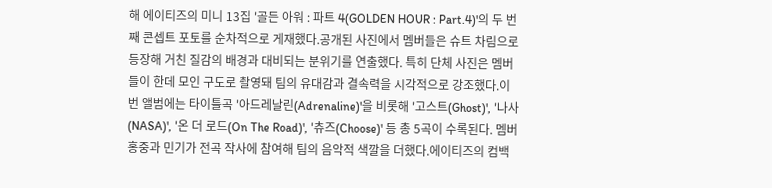해 에이티즈의 미니 13집 '골든 아워 : 파트 4(GOLDEN HOUR : Part.4)'의 두 번째 콘셉트 포토를 순차적으로 게재했다.공개된 사진에서 멤버들은 슈트 차림으로 등장해 거친 질감의 배경과 대비되는 분위기를 연출했다. 특히 단체 사진은 멤버들이 한데 모인 구도로 촬영돼 팀의 유대감과 결속력을 시각적으로 강조했다.이번 앨범에는 타이틀곡 '아드레날린(Adrenaline)'을 비롯해 '고스트(Ghost)', '나사(NASA)', '온 더 로드(On The Road)', '츄즈(Choose)' 등 총 5곡이 수록된다. 멤버 홍중과 민기가 전곡 작사에 참여해 팀의 음악적 색깔을 더했다.에이티즈의 컴백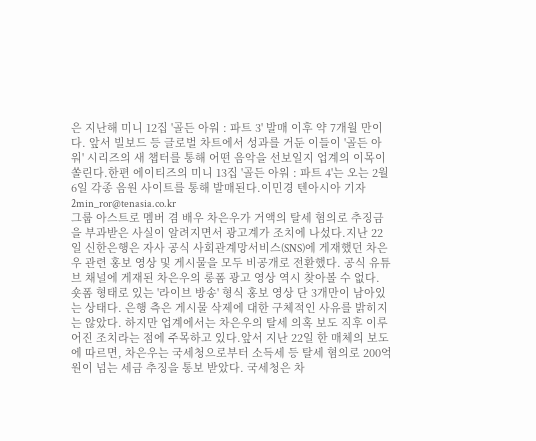은 지난해 미니 12집 '골든 아워 : 파트 3' 발매 이후 약 7개월 만이다. 앞서 빌보드 등 글로벌 차트에서 성과를 거둔 이들이 '골든 아워' 시리즈의 새 챕터를 통해 어떤 음악을 선보일지 업계의 이목이 쏠린다.한편 에이티즈의 미니 13집 '골든 아워 : 파트 4'는 오는 2월 6일 각종 음원 사이트를 통해 발매된다.이민경 텐아시아 기자 2min_ror@tenasia.co.kr
그룹 아스트로 멤버 겸 배우 차은우가 거액의 탈세 혐의로 추징금을 부과받은 사실이 알려지면서 광고계가 조치에 나섰다.지난 22일 신한은행은 자사 공식 사회관계망서비스(SNS)에 게재했던 차은우 관련 홍보 영상 및 게시물을 모두 비공개로 전환했다. 공식 유튜브 채널에 게재된 차은우의 롱폼 광고 영상 역시 찾아볼 수 없다. 숏폼 형태로 있는 '라이브 방송' 형식 홍보 영상 단 3개만이 남아있는 상태다. 은행 측은 게시물 삭제에 대한 구체적인 사유를 밝히지는 않았다. 하지만 업계에서는 차은우의 탈세 의혹 보도 직후 이루어진 조치라는 점에 주목하고 있다.앞서 지난 22일 한 매체의 보도에 따르면, 차은우는 국세청으로부터 소득세 등 탈세 혐의로 200억원이 넘는 세금 추징을 통보 받았다. 국세청은 차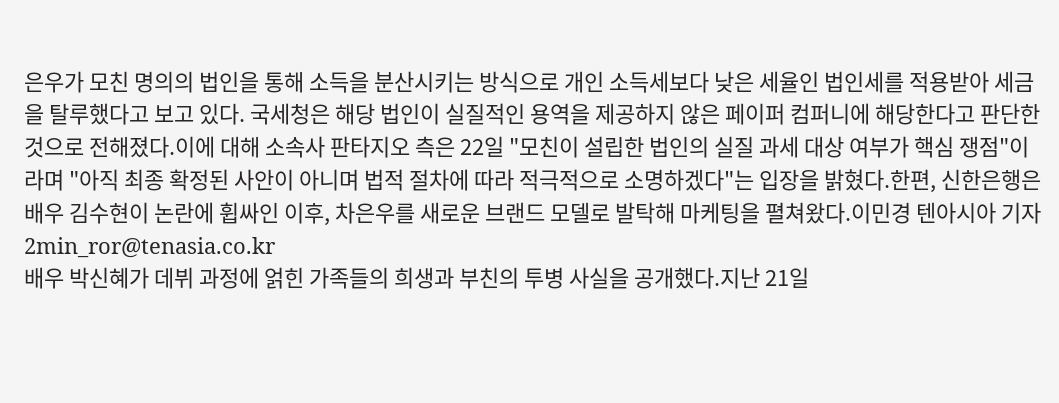은우가 모친 명의의 법인을 통해 소득을 분산시키는 방식으로 개인 소득세보다 낮은 세율인 법인세를 적용받아 세금을 탈루했다고 보고 있다. 국세청은 해당 법인이 실질적인 용역을 제공하지 않은 페이퍼 컴퍼니에 해당한다고 판단한 것으로 전해졌다.이에 대해 소속사 판타지오 측은 22일 "모친이 설립한 법인의 실질 과세 대상 여부가 핵심 쟁점"이라며 "아직 최종 확정된 사안이 아니며 법적 절차에 따라 적극적으로 소명하겠다"는 입장을 밝혔다.한편, 신한은행은 배우 김수현이 논란에 휩싸인 이후, 차은우를 새로운 브랜드 모델로 발탁해 마케팅을 펼쳐왔다.이민경 텐아시아 기자 2min_ror@tenasia.co.kr
배우 박신혜가 데뷔 과정에 얽힌 가족들의 희생과 부친의 투병 사실을 공개했다.지난 21일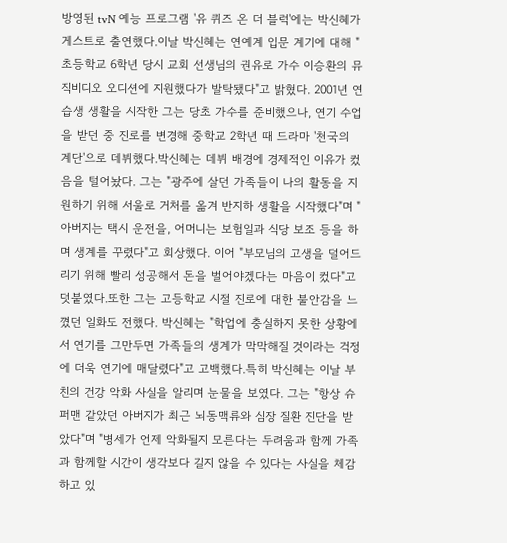방영된 tvN 예능 프로그램 '유 퀴즈 온 더 블럭'에는 박신혜가 게스트로 출연했다.이날 박신혜는 연예계 입문 계기에 대해 "초등학교 6학년 당시 교회 선생님의 권유로 가수 이승환의 뮤직비디오 오디션에 지원했다가 발탁됐다"고 밝혔다. 2001년 연습생 생활을 시작한 그는 당초 가수를 준비했으나, 연기 수업을 받던 중 진로를 변경해 중학교 2학년 때 드라마 '천국의 계단'으로 데뷔했다.박신혜는 데뷔 배경에 경제적인 이유가 컸음을 털어놨다. 그는 "광주에 살던 가족들이 나의 활동을 지원하기 위해 서울로 거처를 옮겨 반지하 생활을 시작했다"며 "아버지는 택시 운전을, 어머니는 보험일과 식당 보조 등을 하며 생계를 꾸렸다"고 회상했다. 이어 "부모님의 고생을 덜어드리기 위해 빨리 성공해서 돈을 벌어야겠다는 마음이 컸다"고 덧붙였다.또한 그는 고등학교 시절 진로에 대한 불안감을 느꼈던 일화도 전했다. 박신혜는 "학업에 충실하지 못한 상황에서 연기를 그만두면 가족들의 생계가 막막해질 것이라는 걱정에 더욱 연기에 매달렸다"고 고백했다.특히 박신혜는 이날 부친의 건강 악화 사실을 알리며 눈물을 보였다. 그는 "항상 슈퍼맨 같았던 아버지가 최근 뇌동맥류와 심장 질환 진단을 받았다"며 "병세가 언제 악화될지 모른다는 두려움과 함께 가족과 함께할 시간이 생각보다 길지 않을 수 있다는 사실을 체감하고 있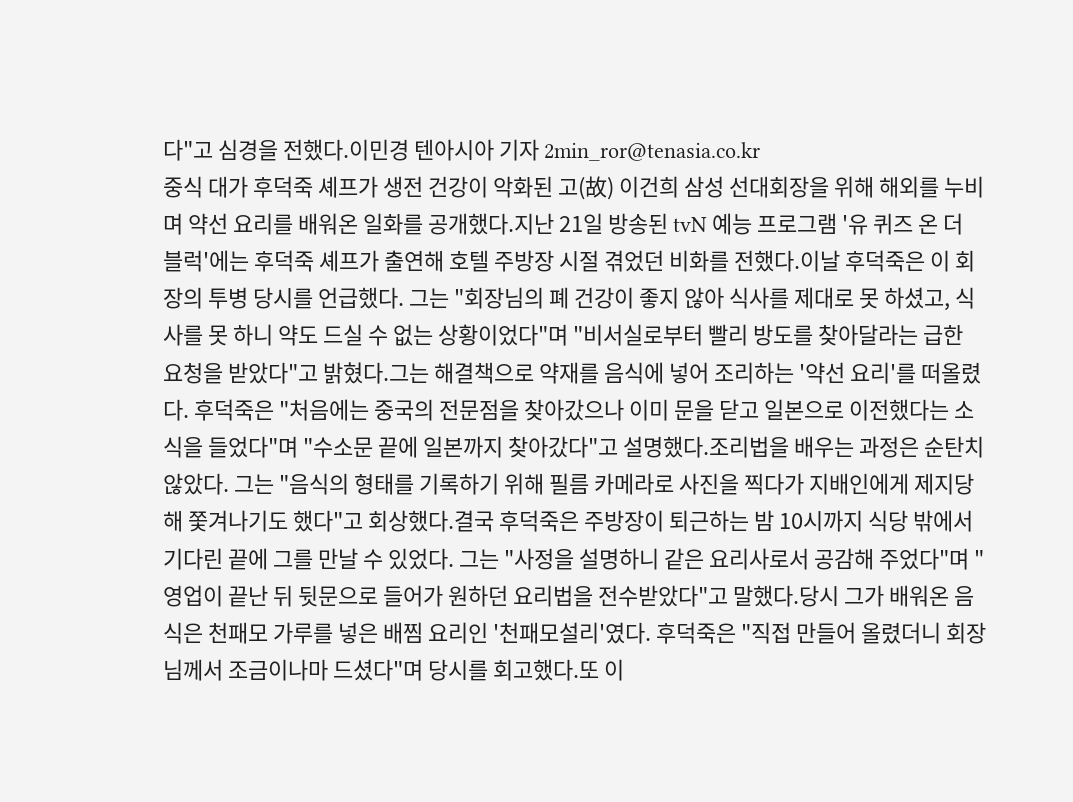다"고 심경을 전했다.이민경 텐아시아 기자 2min_ror@tenasia.co.kr
중식 대가 후덕죽 셰프가 생전 건강이 악화된 고(故) 이건희 삼성 선대회장을 위해 해외를 누비며 약선 요리를 배워온 일화를 공개했다.지난 21일 방송된 tvN 예능 프로그램 '유 퀴즈 온 더 블럭'에는 후덕죽 셰프가 출연해 호텔 주방장 시절 겪었던 비화를 전했다.이날 후덕죽은 이 회장의 투병 당시를 언급했다. 그는 "회장님의 폐 건강이 좋지 않아 식사를 제대로 못 하셨고, 식사를 못 하니 약도 드실 수 없는 상황이었다"며 "비서실로부터 빨리 방도를 찾아달라는 급한 요청을 받았다"고 밝혔다.그는 해결책으로 약재를 음식에 넣어 조리하는 '약선 요리'를 떠올렸다. 후덕죽은 "처음에는 중국의 전문점을 찾아갔으나 이미 문을 닫고 일본으로 이전했다는 소식을 들었다"며 "수소문 끝에 일본까지 찾아갔다"고 설명했다.조리법을 배우는 과정은 순탄치 않았다. 그는 "음식의 형태를 기록하기 위해 필름 카메라로 사진을 찍다가 지배인에게 제지당해 쫓겨나기도 했다"고 회상했다.결국 후덕죽은 주방장이 퇴근하는 밤 10시까지 식당 밖에서 기다린 끝에 그를 만날 수 있었다. 그는 "사정을 설명하니 같은 요리사로서 공감해 주었다"며 "영업이 끝난 뒤 뒷문으로 들어가 원하던 요리법을 전수받았다"고 말했다.당시 그가 배워온 음식은 천패모 가루를 넣은 배찜 요리인 '천패모설리'였다. 후덕죽은 "직접 만들어 올렸더니 회장님께서 조금이나마 드셨다"며 당시를 회고했다.또 이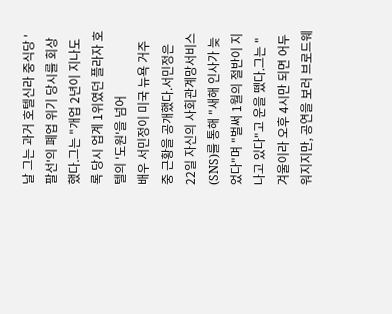날 그는 과거 호텔신라 중식당 '팔선'의 폐업 위기 당시를 회상했다.그는 "개업 2년이 지나도록 당시 업계 1위였던 플라자 호텔의 '도원'을 넘어
배우 서민정이 미국 뉴욕 거주 중 근황을 공개했다.서민정은 22일 자신의 사회관계망서비스(SNS)를 통해 "새해 인사가 늦었다"며 "벌써 1월의 절반이 지나고 있다"고 운을 뗐다.그는 "겨울이라 오후 4시만 되면 어두워지지만, 공연을 보러 브로드웨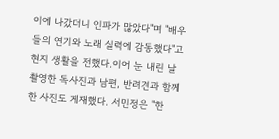이에 나갔더니 인파가 많았다"며 "배우들의 연기와 노래 실력에 감동했다"고 현지 생활을 전했다.이어 눈 내린 날 촬영한 독사진과 남편, 반려견과 함께한 사진도 게재했다. 서민정은 "한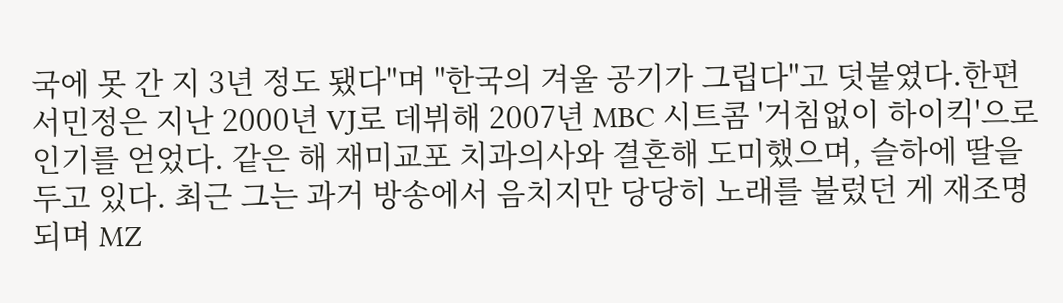국에 못 간 지 3년 정도 됐다"며 "한국의 겨울 공기가 그립다"고 덧붙였다.한편 서민정은 지난 2000년 VJ로 데뷔해 2007년 MBC 시트콤 '거침없이 하이킥'으로 인기를 얻었다. 같은 해 재미교포 치과의사와 결혼해 도미했으며, 슬하에 딸을 두고 있다. 최근 그는 과거 방송에서 음치지만 당당히 노래를 불렀던 게 재조명되며 MZ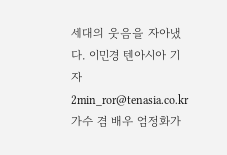세대의 웃음을 자아냈다. 이민경 텐아시아 기자 2min_ror@tenasia.co.kr
가수 겸 배우 엄정화가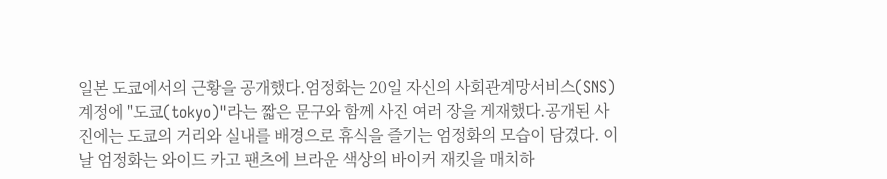일본 도쿄에서의 근황을 공개했다.엄정화는 20일 자신의 사회관계망서비스(SNS) 계정에 "도쿄(tokyo)"라는 짧은 문구와 함께 사진 여러 장을 게재했다.공개된 사진에는 도쿄의 거리와 실내를 배경으로 휴식을 즐기는 엄정화의 모습이 담겼다. 이날 엄정화는 와이드 카고 팬츠에 브라운 색상의 바이커 재킷을 매치하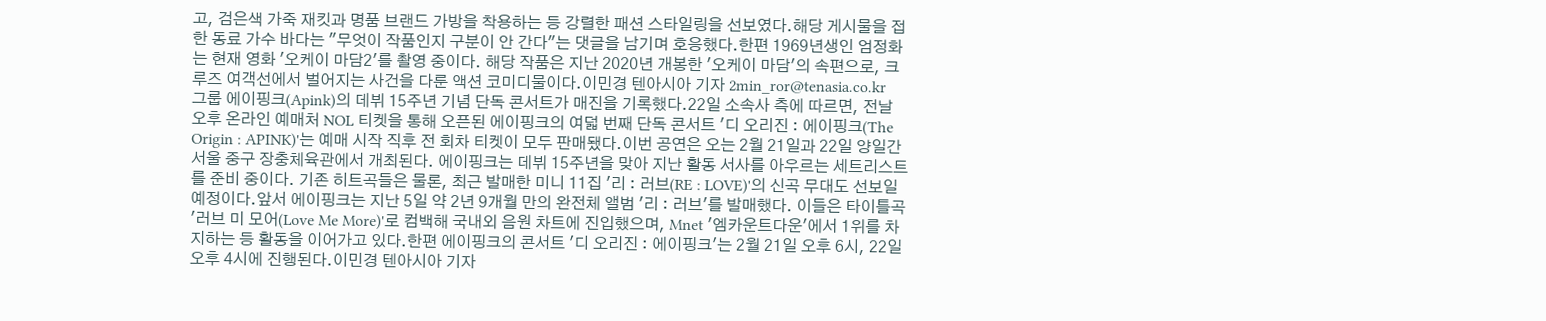고, 검은색 가죽 재킷과 명품 브랜드 가방을 착용하는 등 강렬한 패션 스타일링을 선보였다.해당 게시물을 접한 동료 가수 바다는 "무엇이 작품인지 구분이 안 간다"는 댓글을 남기며 호응했다.한편 1969년생인 엄정화는 현재 영화 '오케이 마담2'를 촬영 중이다. 해당 작품은 지난 2020년 개봉한 '오케이 마담'의 속편으로, 크루즈 여객선에서 벌어지는 사건을 다룬 액션 코미디물이다.이민경 텐아시아 기자 2min_ror@tenasia.co.kr
그룹 에이핑크(Apink)의 데뷔 15주년 기념 단독 콘서트가 매진을 기록했다.22일 소속사 측에 따르면, 전날 오후 온라인 예매처 NOL 티켓을 통해 오픈된 에이핑크의 여덟 번째 단독 콘서트 '디 오리진 : 에이핑크(The Origin : APINK)'는 예매 시작 직후 전 회차 티켓이 모두 판매됐다.이번 공연은 오는 2월 21일과 22일 양일간 서울 중구 장충체육관에서 개최된다. 에이핑크는 데뷔 15주년을 맞아 지난 활동 서사를 아우르는 세트리스트를 준비 중이다. 기존 히트곡들은 물론, 최근 발매한 미니 11집 '리 : 러브(RE : LOVE)'의 신곡 무대도 선보일 예정이다.앞서 에이핑크는 지난 5일 약 2년 9개월 만의 완전체 앨범 '리 : 러브'를 발매했다. 이들은 타이틀곡 '러브 미 모어(Love Me More)'로 컴백해 국내외 음원 차트에 진입했으며, Mnet '엠카운트다운'에서 1위를 차지하는 등 활동을 이어가고 있다.한편 에이핑크의 콘서트 '디 오리진 : 에이핑크'는 2월 21일 오후 6시, 22일 오후 4시에 진행된다.이민경 텐아시아 기자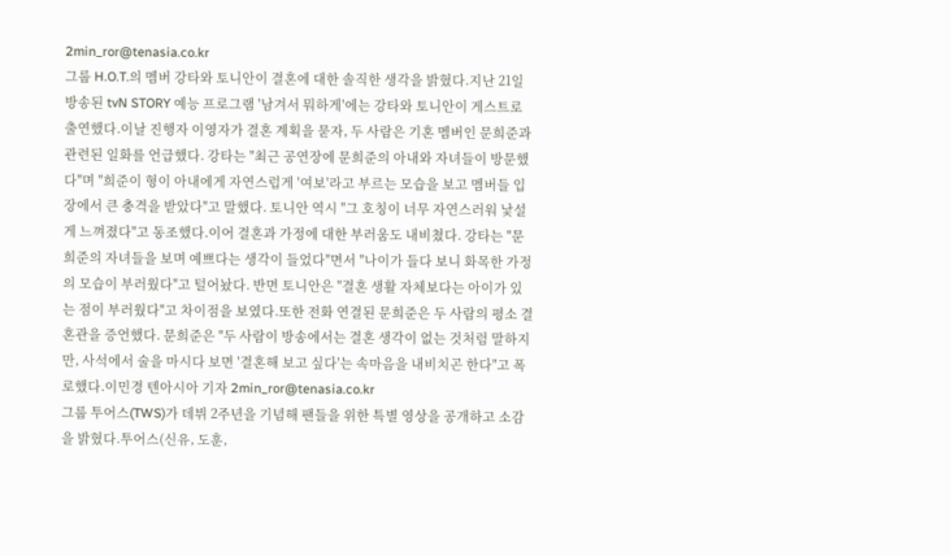2min_ror@tenasia.co.kr
그룹 H.O.T.의 멤버 강타와 토니안이 결혼에 대한 솔직한 생각을 밝혔다.지난 21일 방송된 tvN STORY 예능 프로그램 '남겨서 뭐하게'에는 강타와 토니안이 게스트로 출연했다.이날 진행자 이영자가 결혼 계획을 묻자, 두 사람은 기혼 멤버인 문희준과 관련된 일화를 언급했다. 강타는 "최근 공연장에 문희준의 아내와 자녀들이 방문했다"며 "희준이 형이 아내에게 자연스럽게 '여보'라고 부르는 모습을 보고 멤버들 입장에서 큰 충격을 받았다"고 말했다. 토니안 역시 "그 호칭이 너무 자연스러워 낯설게 느껴졌다"고 동조했다.이어 결혼과 가정에 대한 부러움도 내비쳤다. 강타는 "문희준의 자녀들을 보며 예쁘다는 생각이 들었다"면서 "나이가 들다 보니 화목한 가정의 모습이 부러웠다"고 털어놨다. 반면 토니안은 "결혼 생활 자체보다는 아이가 있는 점이 부러웠다"고 차이점을 보였다.또한 전화 연결된 문희준은 두 사람의 평소 결혼관을 증언했다. 문희준은 "두 사람이 방송에서는 결혼 생각이 없는 것처럼 말하지만, 사석에서 술을 마시다 보면 '결혼해 보고 싶다'는 속마음을 내비치곤 한다"고 폭로했다.이민경 텐아시아 기자 2min_ror@tenasia.co.kr
그룹 투어스(TWS)가 데뷔 2주년을 기념해 팬들을 위한 특별 영상을 공개하고 소감을 밝혔다.투어스(신유, 도훈,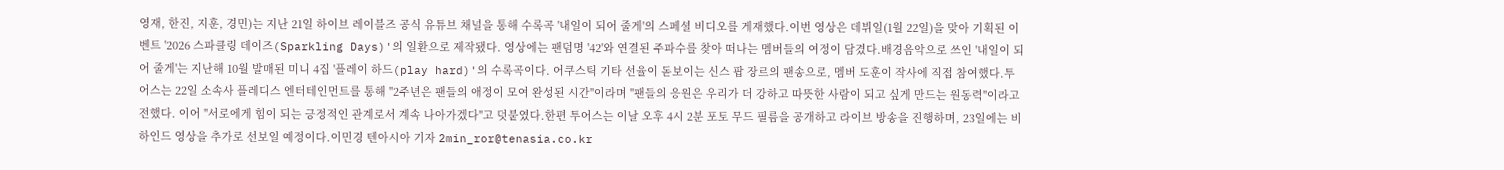영재, 한진, 지훈, 경민)는 지난 21일 하이브 레이블즈 공식 유튜브 채널을 통해 수록곡 '내일이 되어 줄게'의 스페셜 비디오를 게재했다.이번 영상은 데뷔일(1월 22일)을 맞아 기획된 이벤트 '2026 스파클링 데이즈(Sparkling Days)'의 일환으로 제작됐다. 영상에는 팬덤명 '42'와 연결된 주파수를 찾아 떠나는 멤버들의 여정이 담겼다.배경음악으로 쓰인 '내일이 되어 줄게'는 지난해 10월 발매된 미니 4집 '플레이 하드(play hard)'의 수록곡이다. 어쿠스틱 기타 선율이 돋보이는 신스 팝 장르의 팬송으로, 멤버 도훈이 작사에 직접 참여했다.투어스는 22일 소속사 플레디스 엔터테인먼트를 통해 "2주년은 팬들의 애정이 모여 완성된 시간"이라며 "팬들의 응원은 우리가 더 강하고 따뜻한 사람이 되고 싶게 만드는 원동력"이라고 전했다. 이어 "서로에게 힘이 되는 긍정적인 관계로서 계속 나아가겠다"고 덧붙였다.한편 투어스는 이날 오후 4시 2분 포토 무드 필름을 공개하고 라이브 방송을 진행하며, 23일에는 비하인드 영상을 추가로 선보일 예정이다.이민경 텐아시아 기자 2min_ror@tenasia.co.kr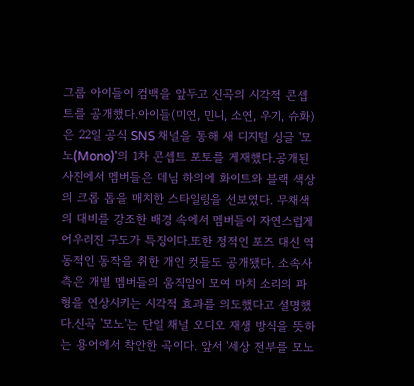그룹 아이들이 컴백을 앞두고 신곡의 시각적 콘셉트를 공개했다.아이들(미연, 민니, 소연, 우기, 슈화)은 22일 공식 SNS 채널을 통해 새 디지털 싱글 '모노(Mono)'의 1차 콘셉트 포토를 게재했다.공개된 사진에서 멤버들은 데님 하의에 화이트와 블랙 색상의 크롭 톱을 매치한 스타일링을 선보였다. 무채색의 대비를 강조한 배경 속에서 멤버들이 자연스럽게 어우러진 구도가 특징이다.또한 정적인 포즈 대신 역동적인 동작을 취한 개인 컷들도 공개됐다. 소속사 측은 개별 멤버들의 움직임이 모여 마치 소리의 파형을 연상시키는 시각적 효과를 의도했다고 설명했다.신곡 '모노'는 단일 채널 오디오 재생 방식을 뜻하는 용어에서 착안한 곡이다. 앞서 '세상 전부를 모노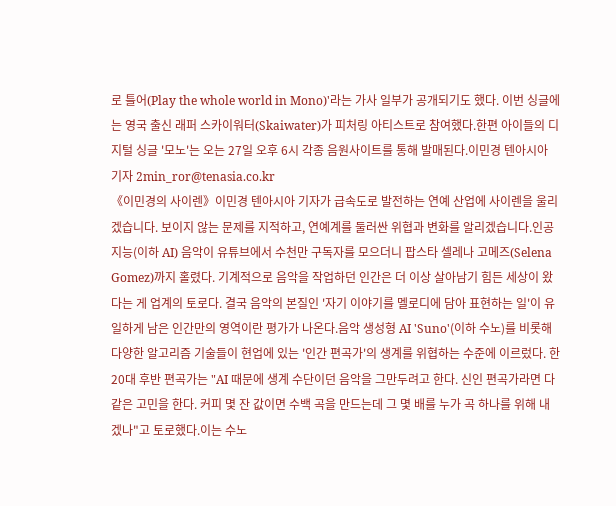로 틀어(Play the whole world in Mono)'라는 가사 일부가 공개되기도 했다. 이번 싱글에는 영국 출신 래퍼 스카이워터(Skaiwater)가 피처링 아티스트로 참여했다.한편 아이들의 디지털 싱글 '모노'는 오는 27일 오후 6시 각종 음원사이트를 통해 발매된다.이민경 텐아시아 기자 2min_ror@tenasia.co.kr
《이민경의 사이렌》이민경 텐아시아 기자가 급속도로 발전하는 연예 산업에 사이렌을 울리겠습니다. 보이지 않는 문제를 지적하고, 연예계를 둘러싼 위협과 변화를 알리겠습니다.인공지능(이하 AI) 음악이 유튜브에서 수천만 구독자를 모으더니 팝스타 셀레나 고메즈(Selena Gomez)까지 홀렸다. 기계적으로 음악을 작업하던 인간은 더 이상 살아남기 힘든 세상이 왔다는 게 업계의 토로다. 결국 음악의 본질인 '자기 이야기를 멜로디에 담아 표현하는 일'이 유일하게 남은 인간만의 영역이란 평가가 나온다.음악 생성형 AI 'Suno'(이하 수노)를 비롯해 다양한 알고리즘 기술들이 현업에 있는 '인간 편곡가'의 생계를 위협하는 수준에 이르렀다. 한 20대 후반 편곡가는 "AI 때문에 생계 수단이던 음악을 그만두려고 한다. 신인 편곡가라면 다 같은 고민을 한다. 커피 몇 잔 값이면 수백 곡을 만드는데 그 몇 배를 누가 곡 하나를 위해 내겠나"고 토로했다.이는 수노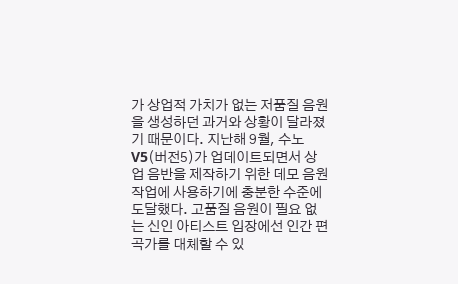가 상업적 가치가 없는 저품질 음원을 생성하던 과거와 상황이 달라졌기 때문이다. 지난해 9월, 수노 V5(버전5)가 업데이트되면서 상업 음반을 제작하기 위한 데모 음원 작업에 사용하기에 충분한 수준에 도달했다. 고품질 음원이 필요 없는 신인 아티스트 입장에선 인간 편곡가를 대체할 수 있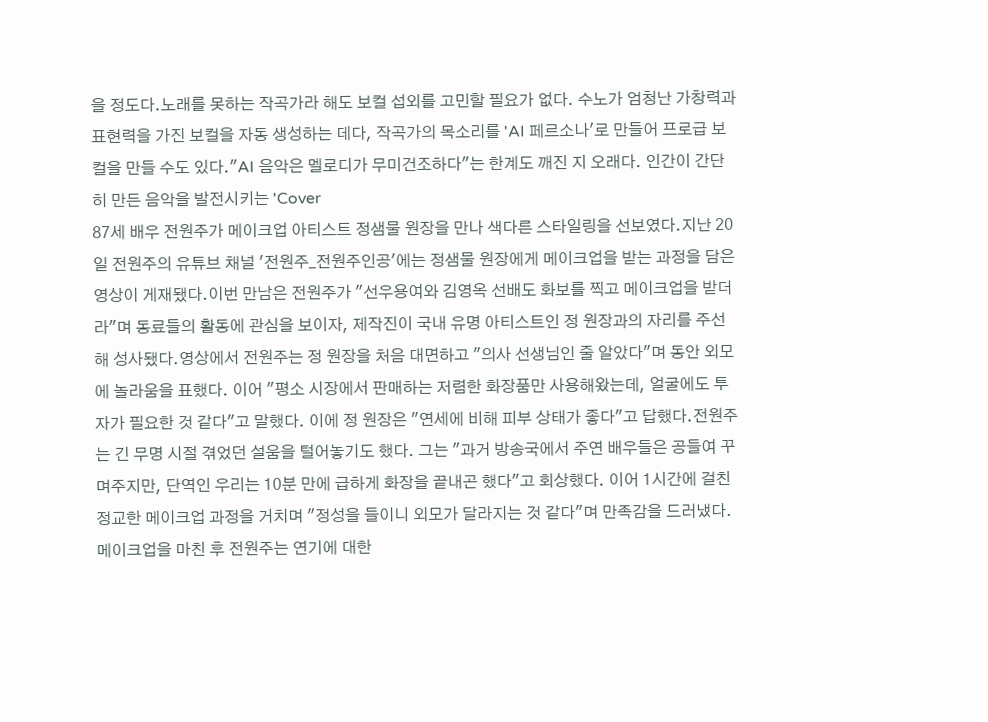을 정도다.노래를 못하는 작곡가라 해도 보컬 섭외를 고민할 필요가 없다. 수노가 엄청난 가창력과 표현력을 가진 보컬을 자동 생성하는 데다, 작곡가의 목소리를 'AI 페르소나'로 만들어 프로급 보컬을 만들 수도 있다."AI 음악은 멜로디가 무미건조하다"는 한계도 깨진 지 오래다. 인간이 간단히 만든 음악을 발전시키는 'Cover
87세 배우 전원주가 메이크업 아티스트 정샘물 원장을 만나 색다른 스타일링을 선보였다.지난 20일 전원주의 유튜브 채널 '전원주_전원주인공'에는 정샘물 원장에게 메이크업을 받는 과정을 담은 영상이 게재됐다.이번 만남은 전원주가 "선우용여와 김영옥 선배도 화보를 찍고 메이크업을 받더라"며 동료들의 활동에 관심을 보이자, 제작진이 국내 유명 아티스트인 정 원장과의 자리를 주선해 성사됐다.영상에서 전원주는 정 원장을 처음 대면하고 "의사 선생님인 줄 알았다"며 동안 외모에 놀라움을 표했다. 이어 "평소 시장에서 판매하는 저렴한 화장품만 사용해왔는데, 얼굴에도 투자가 필요한 것 같다"고 말했다. 이에 정 원장은 "연세에 비해 피부 상태가 좋다"고 답했다.전원주는 긴 무명 시절 겪었던 설움을 털어놓기도 했다. 그는 "과거 방송국에서 주연 배우들은 공들여 꾸며주지만, 단역인 우리는 10분 만에 급하게 화장을 끝내곤 했다"고 회상했다. 이어 1시간에 걸친 정교한 메이크업 과정을 거치며 "정성을 들이니 외모가 달라지는 것 같다"며 만족감을 드러냈다.메이크업을 마친 후 전원주는 연기에 대한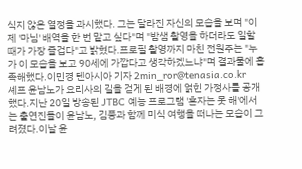식지 않은 열정을 과시했다. 그는 달라진 자신의 모습을 보며 "이제 '마님' 배역을 한 번 맡고 싶다"며 "밤샘 촬영을 하더라도 일할 때가 가장 즐겁다"고 밝혔다.프로필 촬영까지 마친 전원주는 "누가 이 모습을 보고 90세에 가깝다고 생각하겠느냐"며 결과물에 흡족해했다.이민경 텐아시아 기자 2min_ror@tenasia.co.kr
셰프 윤남노가 요리사의 길을 걷게 된 배경에 얽힌 가정사를 공개했다.지난 20일 방송된 JTBC 예능 프로그램 '혼자는 못 해'에서는 출연진들이 윤남노, 김풍과 함께 미식 여행을 떠나는 모습이 그려졌다.이날 윤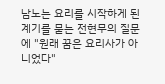남노는 요리를 시작하게 된 계기를 묻는 전현무의 질문에 "원래 꿈은 요리사가 아니었다"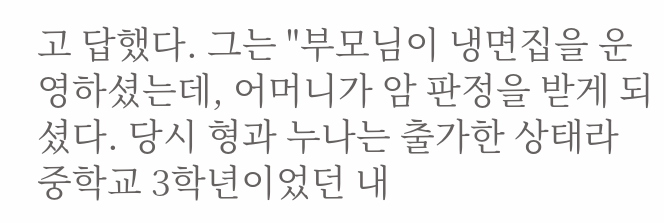고 답했다. 그는 "부모님이 냉면집을 운영하셨는데, 어머니가 암 판정을 받게 되셨다. 당시 형과 누나는 출가한 상태라 중학교 3학년이었던 내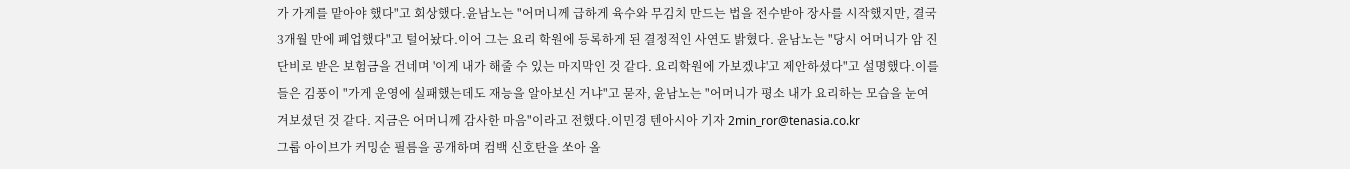가 가게를 맡아야 했다"고 회상했다.윤남노는 "어머니께 급하게 육수와 무김치 만드는 법을 전수받아 장사를 시작했지만, 결국 3개월 만에 폐업했다"고 털어놨다.이어 그는 요리 학원에 등록하게 된 결정적인 사연도 밝혔다. 윤남노는 "당시 어머니가 암 진단비로 받은 보험금을 건네며 '이게 내가 해줄 수 있는 마지막인 것 같다. 요리학원에 가보겠냐'고 제안하셨다"고 설명했다.이를 들은 김풍이 "가게 운영에 실패했는데도 재능을 알아보신 거냐"고 묻자, 윤남노는 "어머니가 평소 내가 요리하는 모습을 눈여겨보셨던 것 같다. 지금은 어머니께 감사한 마음"이라고 전했다.이민경 텐아시아 기자 2min_ror@tenasia.co.kr
그룹 아이브가 커밍순 필름을 공개하며 컴백 신호탄을 쏘아 올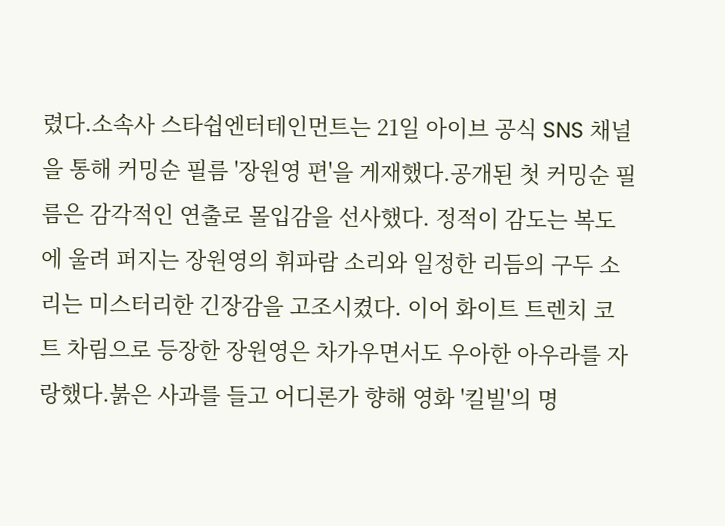렸다.소속사 스타쉽엔터테인먼트는 21일 아이브 공식 SNS 채널을 통해 커밍순 필름 '장원영 편'을 게재했다.공개된 첫 커밍순 필름은 감각적인 연출로 몰입감을 선사했다. 정적이 감도는 복도에 울려 퍼지는 장원영의 휘파람 소리와 일정한 리듬의 구두 소리는 미스터리한 긴장감을 고조시켰다. 이어 화이트 트렌치 코트 차림으로 등장한 장원영은 차가우면서도 우아한 아우라를 자랑했다.붉은 사과를 들고 어디론가 향해 영화 '킬빌'의 명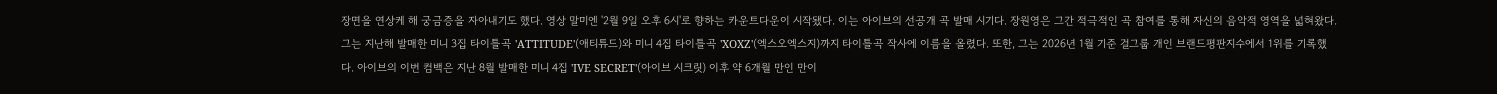장면을 연상케 해 궁금증을 자아내기도 했다. 영상 말미엔 '2월 9일 오후 6시'로 향하는 카운트다운이 시작됐다. 이는 아이브의 선공개 곡 발매 시기다. 장원영은 그간 적극적인 곡 참여를 통해 자신의 음악적 영역을 넓혀왔다. 그는 지난해 발매한 미니 3집 타이틀곡 'ATTITUDE'(애티튜드)와 미니 4집 타이틀곡 'XOXZ'(엑스오엑스지)까지 타이틀곡 작사에 이름을 올렸다. 또한, 그는 2026년 1월 기준 걸그룹 개인 브랜드평판지수에서 1위를 기록했다. 아이브의 이번 컴백은 지난 8월 발매한 미니 4집 'IVE SECRET'(아이브 시크릿) 이후 약 6개월 만인 만이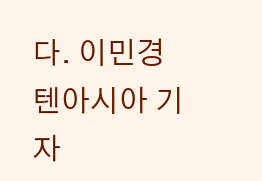다. 이민경 텐아시아 기자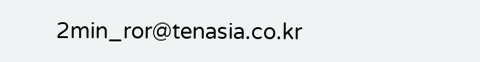2min_ror@tenasia.co.kr